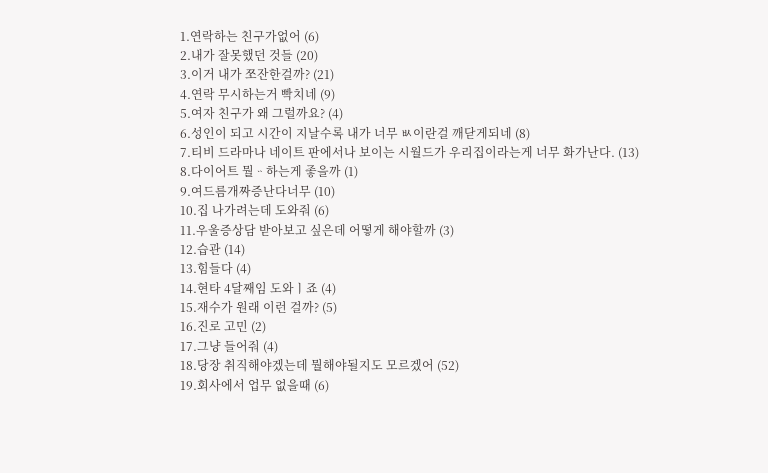1.연락하는 친구가없어 (6)
2.내가 잘못했던 것들 (20)
3.이거 내가 쪼잔한걸까? (21)
4.연락 무시하는거 빡치네 (9)
5.여자 친구가 왜 그럴까요? (4)
6.성인이 되고 시간이 지날수록 내가 너무 ㅄ이란걸 깨닫게되네 (8)
7.티비 드라마나 네이트 판에서나 보이는 시월드가 우리집이라는게 너무 화가난다. (13)
8.다이어트 뭘ᆢ하는게 좋을까 (1)
9.여드름개짜증난다너무 (10)
10.집 나가려는데 도와줘 (6)
11.우울증상담 받아보고 싶은데 어떻게 해야할까 (3)
12.습관 (14)
13.힘들다 (4)
14.현타 4달째임 도와ㅣ죠 (4)
15.재수가 원래 이런 걸까? (5)
16.진로 고민 (2)
17.그냥 들어줘 (4)
18.당장 취직해야겠는데 뭘해야될지도 모르겠어 (52)
19.회사에서 업무 없을때 (6)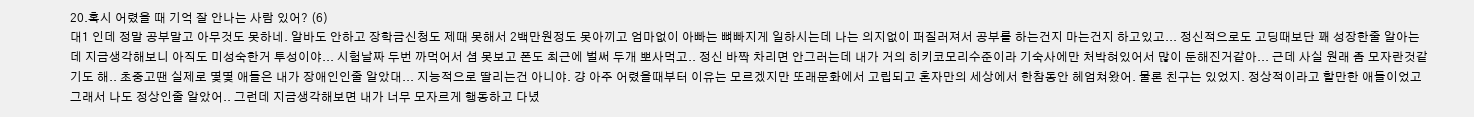20.혹시 어렸을 때 기억 잘 안나는 사람 있어? (6)
대1 인데 정말 공부말고 아무것도 못하네. 알바도 안하고 장학금신청도 제때 못해서 2백만원정도 못아끼고 엄마없이 아빠는 뼈빠지게 일하시는데 나는 의지없이 퍼질러져서 공부를 하는건지 마는건지 하고있고... 정신적으로도 고딩때보단 꽤 성장한줄 알아는데 지금생각해보니 아직도 미성숙한거 투성이야... 시험날짜 두번 까먹어서 셤 못보고 폰도 최근에 벌써 두개 뽀사먹고.. 정신 바짝 차리면 안그러는데 내가 거의 히키코모리수준이라 기숙사에만 처박혀있어서 많이 둔해진거같아... 근데 사실 원래 좀 모자란것같기도 해.. 초중고땐 실제로 몇몇 애들은 내가 장애인인줄 알았대... 지능적으로 딸리는건 아니야. 걍 아주 어렸을때부터 이유는 모르겠지만 또래문화에서 고립되고 혼자만의 세상에서 한참동안 헤엄쳐왔어. 물론 친구는 있었지. 정상적이라고 할만한 애들이었고 그래서 나도 정상인줄 알았어.. 그런데 지금생각해보면 내가 너무 모자르게 행동하고 다녔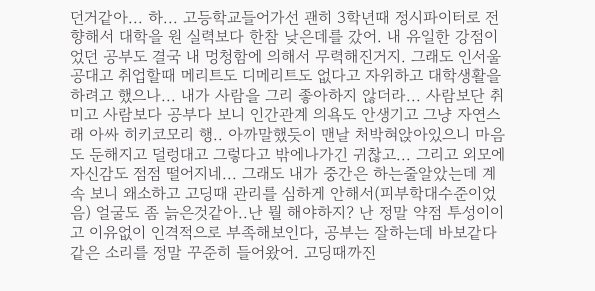던거같아... 하... 고등학교들어가선 괜히 3학년때 정시파이터로 전향해서 대학을 원 실력보다 한참 낮은데를 갔어. 내 유일한 강점이었던 공부도 결국 내 멍청함에 의해서 무력해진거지. 그래도 인서울 공대고 취업할때 메리트도 디메리트도 없다고 자위하고 대학생활을 하려고 했으나... 내가 사람을 그리 좋아하지 않더라... 사람보단 취미고 사람보다 공부다 보니 인간관계 의욕도 안생기고 그냥 자연스래 아싸 히키코모리 행.. 아까말했듯이 맨날 처박혀앉아있으니 마음도 둔해지고 덜렁대고 그렇다고 밖에나가긴 귀찮고... 그리고 외모에 자신감도 점점 떨어지네... 그래도 내가 중간은 하는줄알았는데 계속 보니 왜소하고 고딩때 관리를 심하게 안해서(피부학대수준이었음) 얼굴도 좀 늙은것같아..난 뭘 해야하지? 난 정말 약점 투성이이고 이유없이 인격적으로 부족해보인다, 공부는 잘하는데 바보같다 같은 소리를 정말 꾸준히 들어왔어. 고딩때까진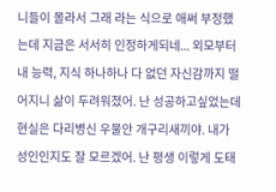니들이 몰라서 그래 라는 식으로 애써 부정했는데 지금은 서서히 인정하게되네... 외모부터 내 능력, 지식 하나하나 다 없던 자신감까지 떨어지니 삶이 두려워졌어. 난 성공하고싶었는데 현실은 다리병신 우물안 개구리새끼야. 내가 성인인지도 잘 모르겠어. 난 평생 이렇게 도태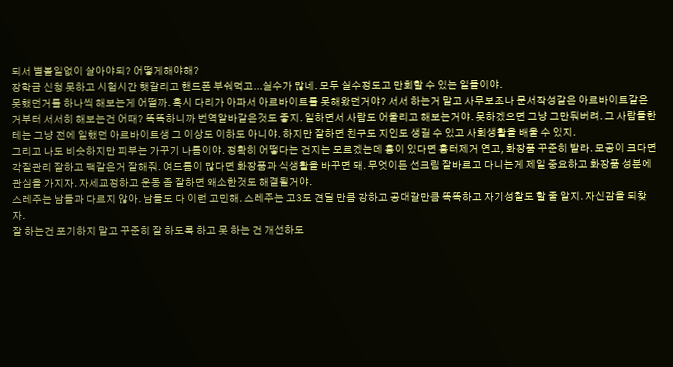되서 별볼일없이 살아야되? 어떻게해야해?
장학금 신청 못하고 시험시간 햇갈리고 핸드폰 부숴먹고...실수가 많네. 모두 실수정도고 만회할 수 있는 일들이야.
못했던거를 하나씩 해보는게 어떨까. 혹시 다리가 아파서 아르바이트를 못해왔던거야? 서서 하는거 말고 사무보조나 문서작성같은 아르바이트같은거부터 서서히 해보는건 어때? 똑똑하니까 번역알바같은것도 좋지. 일하면서 사람도 어울리고 해보는거야. 못하겠으면 그냥 그만둬버려. 그 사람들한테는 그냥 전에 일했던 아르바이트생 그 이상도 이하도 아니야. 하지만 잘하면 친구도 지인도 생길 수 있고 사회생활을 배울 수 있지.
그리고 나도 비슷하지만 피부는 가꾸기 나름이야. 정확히 어떻다는 건지는 모르겠는데 흉이 있다면 흉터제거 연고, 화장품 꾸준히 발라. 모공이 크다면 각질관리 잘하고 팩같은거 잘해줘. 여드름이 많다면 화장품과 식생활을 바꾸면 돼. 무엇이든 선크림 잘바르고 다니는게 제일 중요하고 화장품 성분에 관심을 가지자. 자세교정하고 운동 좀 잘하면 왜소한것도 해결될거야.
스레주는 남들과 다르지 않아. 남들도 다 이런 고민해. 스레주는 고3도 견딜 만큼 강하고 공대갈만큼 똑똑하고 자기성찰도 할 줄 알지. 자신감을 되찾자.
잘 하는건 포기하지 말고 꾸준히 잘 하도록 하고 못 하는 건 개선하도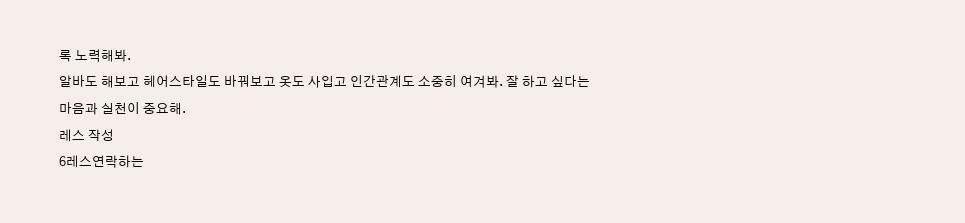록 노력해봐.
알바도 해보고 헤어스타일도 바꿔보고 옷도 사입고 인간관계도 소중히 여겨봐. 잘 하고 싶다는 마음과 실천이 중요해.
레스 작성
6레스연락하는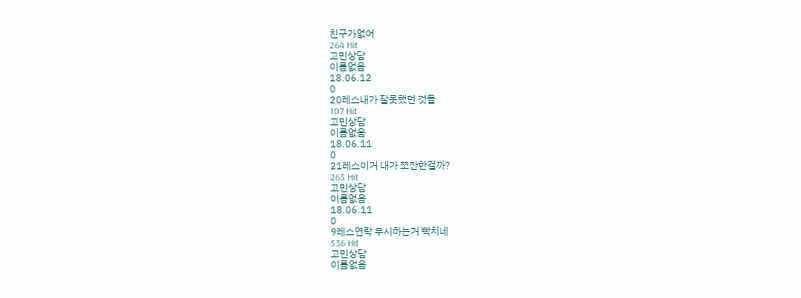친구가없어
264 Hit
고민상담
이름없음
18.06.12
0
20레스내가 잘못했던 것들
107 Hit
고민상담
이름없음
18.06.11
0
21레스이거 내가 쪼잔한걸까?
265 Hit
고민상담
이름없음
18.06.11
0
9레스연락 무시하는거 빡치네
536 Hit
고민상담
이름없음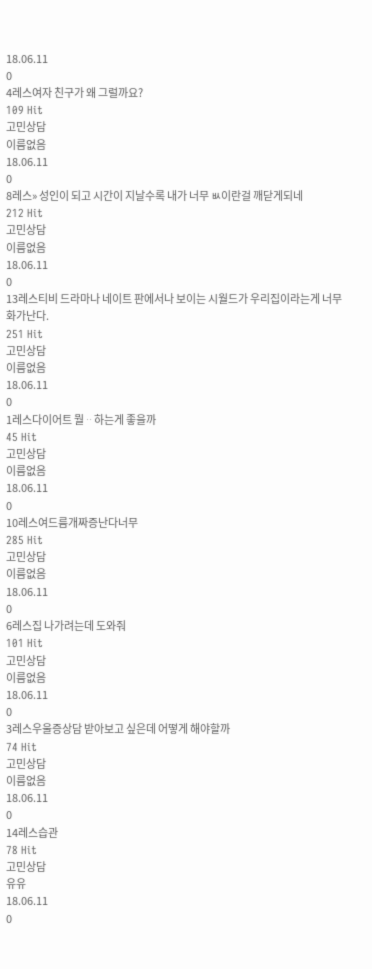18.06.11
0
4레스여자 친구가 왜 그럴까요?
109 Hit
고민상담
이름없음
18.06.11
0
8레스» 성인이 되고 시간이 지날수록 내가 너무 ㅄ이란걸 깨닫게되네
212 Hit
고민상담
이름없음
18.06.11
0
13레스티비 드라마나 네이트 판에서나 보이는 시월드가 우리집이라는게 너무 화가난다.
251 Hit
고민상담
이름없음
18.06.11
0
1레스다이어트 뭘ᆢ하는게 좋을까
45 Hit
고민상담
이름없음
18.06.11
0
10레스여드름개짜증난다너무
285 Hit
고민상담
이름없음
18.06.11
0
6레스집 나가려는데 도와줘
101 Hit
고민상담
이름없음
18.06.11
0
3레스우울증상담 받아보고 싶은데 어떻게 해야할까
74 Hit
고민상담
이름없음
18.06.11
0
14레스습관
78 Hit
고민상담
유유
18.06.11
0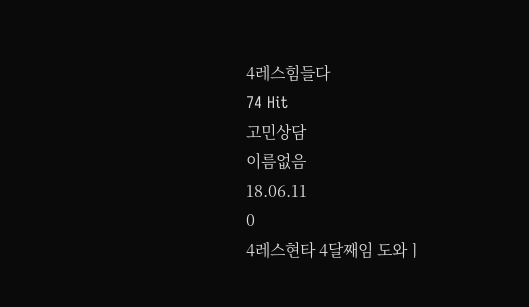4레스힘들다
74 Hit
고민상담
이름없음
18.06.11
0
4레스현타 4달째임 도와ㅣ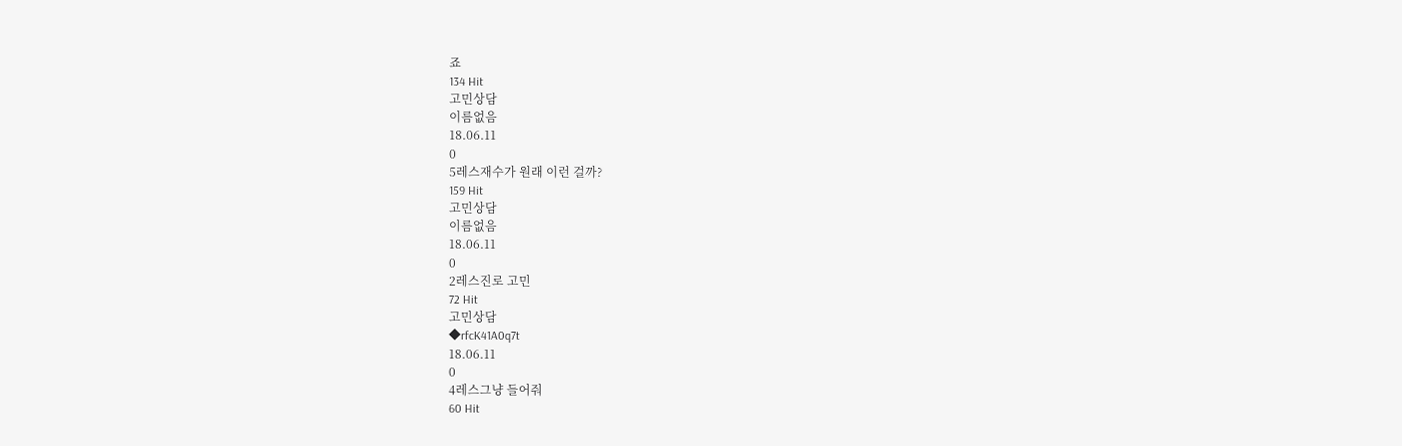죠
134 Hit
고민상담
이름없음
18.06.11
0
5레스재수가 원래 이런 걸까?
159 Hit
고민상담
이름없음
18.06.11
0
2레스진로 고민
72 Hit
고민상담
◆rfcK41A0q7t
18.06.11
0
4레스그냥 들어줘
60 Hit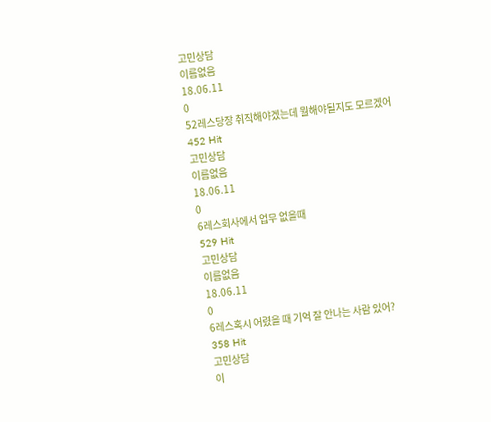고민상담
이름없음
18.06.11
0
52레스당장 취직해야겠는데 뭘해야될지도 모르겠어
452 Hit
고민상담
이름없음
18.06.11
0
6레스회사에서 업무 없을때
529 Hit
고민상담
이름없음
18.06.11
0
6레스혹시 어렸을 때 기억 잘 안나는 사람 있어?
358 Hit
고민상담
이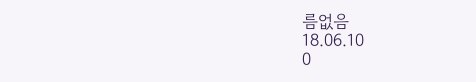름없음
18.06.10
0